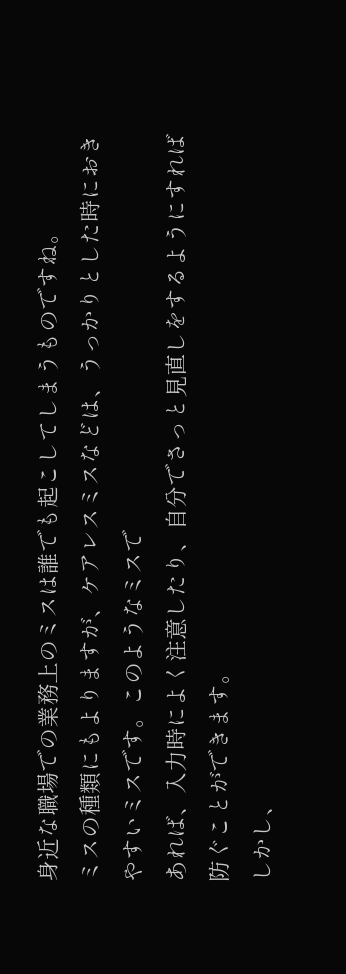身近な職場での業務上のミスは誰でも起こしてしまうものですね。
ミスの種類にもよりますが、ケアレスミスなどは、うっかりとした時におきやすいミスです。このようなミスで
あれば、入力時によく注意したり、自分でさっと見直しをするようにすれば防ぐことができます。
しかし、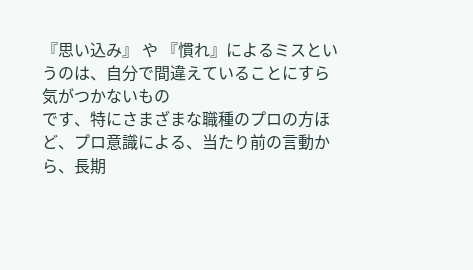『思い込み』 や 『慣れ』によるミスというのは、自分で間違えていることにすら気がつかないもの
です、特にさまざまな職種のプロの方ほど、プロ意識による、当たり前の言動から、長期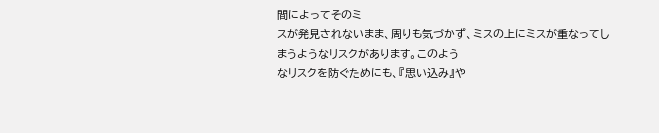間によってそのミ
スが発見されないまま、周りも気づかず、ミスの上にミスが重なってしまうようなリスクがあります。このよう
なリスクを防ぐためにも、『思い込み』や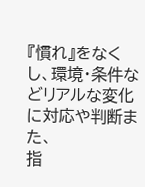『慣れ』をなくし、環境・条件などリアルな変化に対応や判断また、
指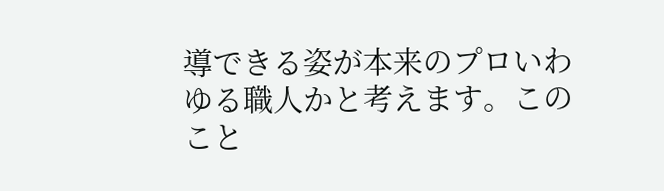導できる姿が本来のプロいわゆる職人かと考えます。このこと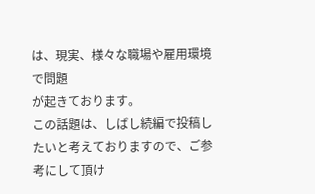は、現実、様々な職場や雇用環境で問題
が起きております。
この話題は、しばし続編で投稿したいと考えておりますので、ご参考にして頂け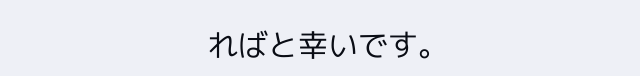ればと幸いです。